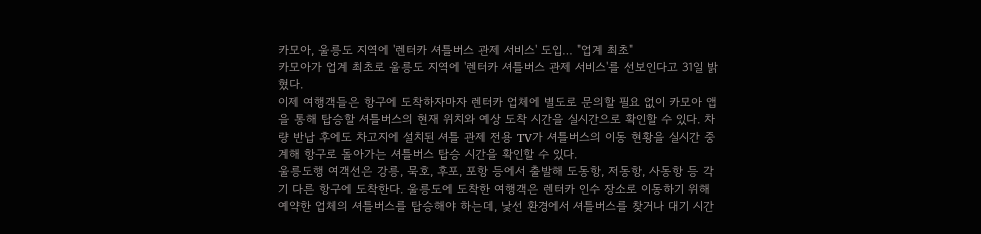카모아, 울릉도 지역에 '렌터카 셔틀버스 관제 서비스' 도입… "업계 최초"
카모아가 업계 최초로 울릉도 지역에 '렌터카 셔틀버스 관제 서비스'를 선보인다고 31일 밝혔다.
이제 여행객들은 항구에 도착하자마자 렌터카 업체에 별도로 문의할 필요 없이 카모아 앱을 통해 탑승할 셔틀버스의 현재 위치와 예상 도착 시간을 실시간으로 확인할 수 있다. 차량 반납 후에도 차고지에 설치된 셔틀 관제 전용 TV가 셔틀버스의 이동 현황을 실시간 중계해 항구로 돌아가는 셔틀버스 탑승 시간을 확인할 수 있다.
울릉도행 여객선은 강릉, 묵호, 후포, 포항 등에서 출발해 도동항, 저동항, 사동항 등 각기 다른 항구에 도착한다. 울릉도에 도착한 여행객은 렌터카 인수 장소로 이동하기 위해 예약한 업체의 셔틀버스를 탑승해야 하는데, 낯선 환경에서 셔틀버스를 찾거나 대기 시간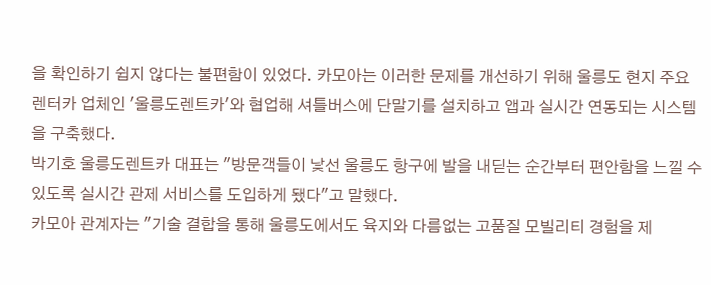을 확인하기 쉽지 않다는 불편함이 있었다. 카모아는 이러한 문제를 개선하기 위해 울릉도 현지 주요 렌터카 업체인 '울릉도렌트카'와 협업해 셔틀버스에 단말기를 설치하고 앱과 실시간 연동되는 시스템을 구축했다.
박기호 울릉도렌트카 대표는 "방문객들이 낯선 울릉도 항구에 발을 내딛는 순간부터 편안함을 느낄 수 있도록 실시간 관제 서비스를 도입하게 됐다"고 말했다.
카모아 관계자는 "기술 결합을 통해 울릉도에서도 육지와 다름없는 고품질 모빌리티 경험을 제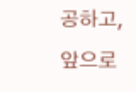공하고, 앞으로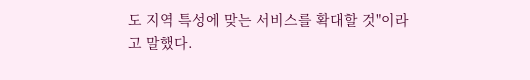도 지역 특성에 맞는 서비스를 확대할 것"이라고 말했다.